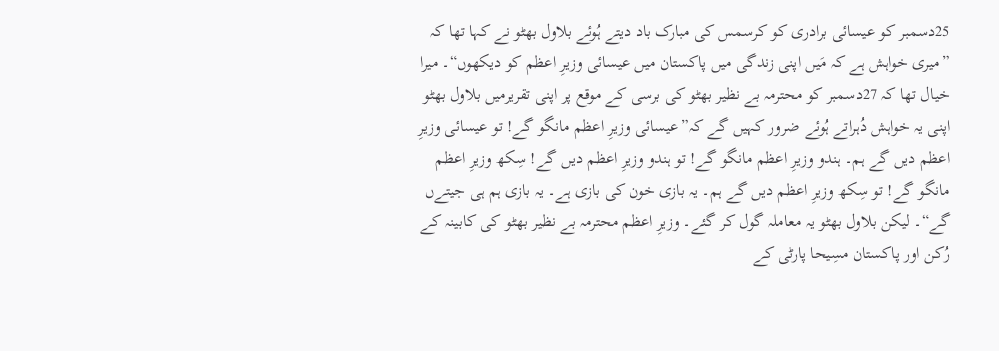25دسمبر کو عیسائی برادری کو کرسمس کی مبارک باد دیتے ہُوئے بلاول بھٹو نے کہا تھا کہ ”میری خواہش ہے کہ مَیں اپنی زندگی میں پاکستان میں عیسائی وزیرِ اعظم کو دیکھوں“۔ میرا خیال تھا کہ 27دسمبر کو محترمہ بے نظیر بھٹو کی برسی کے موقع پر اپنی تقریرمیں بلاول بھٹو اپنی یہ خواہش دُہراتے ہُوئے ضرور کہیں گے کہ”عیسائی وزیرِ اعظم مانگو گے! تو عیسائی وزیرِ اعظم دیں گے ہم۔ ہندو وزیرِ اعظم مانگو گے! تو ہندو وزیرِ اعظم دیں گے! سِکھ وزیرِ اعظم مانگو گے! تو سِکھ وزیرِ اعظم دیں گے ہم۔ یہ بازی خون کی بازی ہے۔ یہ بازی ہم ہی جیتےں گے“۔ لیکن بلاول بھٹو یہ معاملہ گول کر گئے۔ وزیرِ اعظم محترمہ بے نظیر بھٹو کی کابینہ کے رُکن اور پاکستان مسِیحا پارٹی کے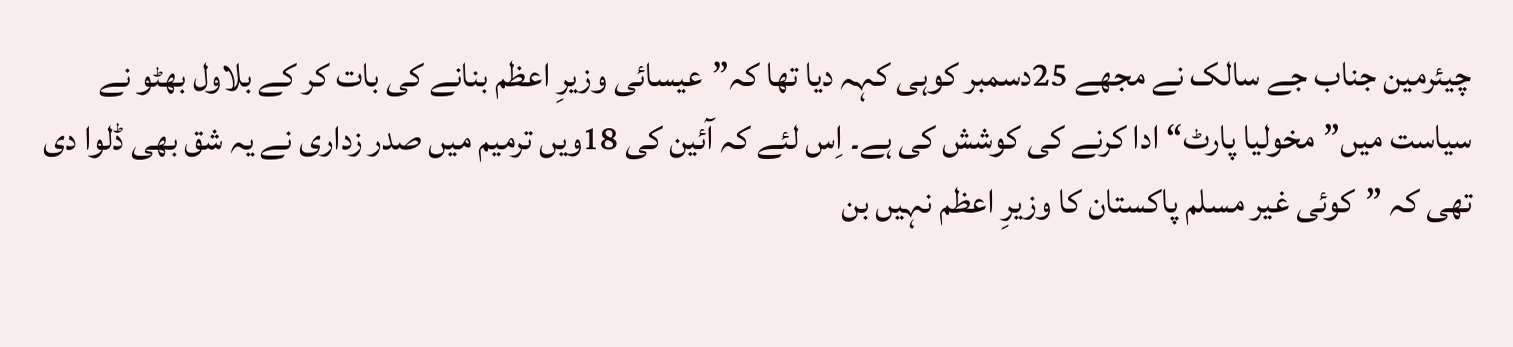چیئرمین جناب جے سالک نے مجھے 25دسمبر کوہی کہہ دیا تھا کہ”عیسائی وزیرِ اعظم بنانے کی بات کر کے بلاول بھٹو نے سیاست میں”مخولیا پارٹ“ ادا کرنے کی کوشش کی ہے۔ اِس لئے کہ آئین کی 18ویں ترمیم میں صدر زداری نے یہ شق بھی ڈلوا دی تھی کہ ”کوئی غیر مسلم پاکستان کا وزیرِ اعظم نہیں بن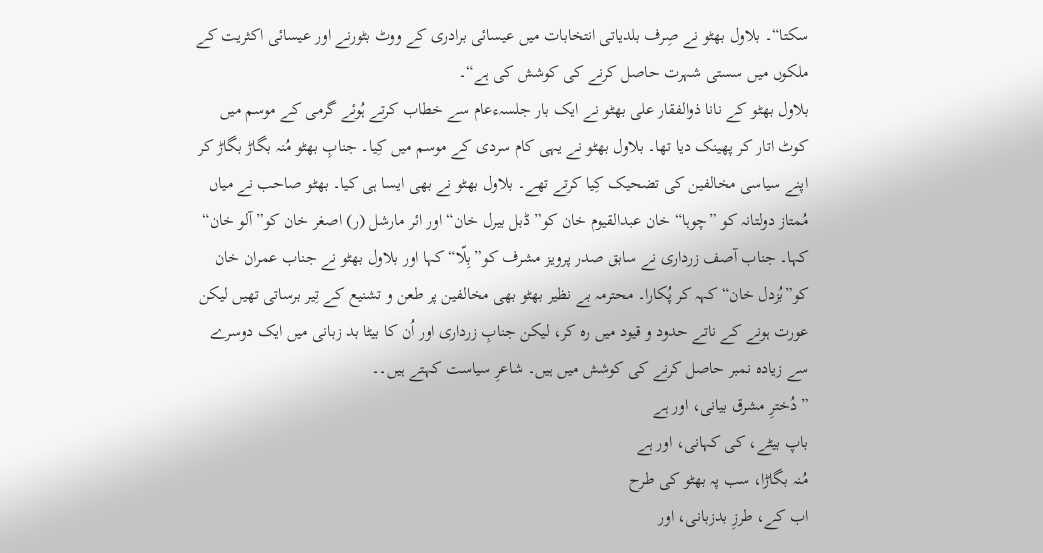سکتا“۔ بلاول بھٹو نے صِرف بلدیاتی انتخابات میں عیسائی برادری کے ووٹ بٹورنے اور عیسائی اکثریت کے ملکوں میں سستی شہرت حاصل کرنے کی کوشش کی ہے“۔
بلاول بھٹو کے نانا ذوالفقار علی بھٹو نے ایک بار جلسہءعام سے خطاب کرتے ہُوئے گرمی کے موسم میں کوٹ اتار کر پھینک دیا تھا۔ بلاول بھٹو نے یہی کام سردی کے موسم میں کِیا۔ جنابِ بھٹو مُنہ بگاڑ بگاڑ کر اپنے سیاسی مخالفین کی تضحیک کِیا کرتے تھے۔ بلاول بھٹو نے بھی ایسا ہی کیا۔ بھٹو صاحب نے میاں مُمتاز دولتانہ کو ”چوہا“ خان عبدالقیوم خان کو”ڈبل بیرل خان“ اور ائر مارشل (ر) اصغر خان کو”آلو خان“ کہا۔ جناب آصف زرداری نے سابق صدر پرویز مشرف کو”بِلّا“ کہا اور بلاول بھٹو نے جناب عمران خان کو”بُزدل خان“ کہہ کر پُکارا۔ محترمہ بے نظیر بھٹو بھی مخالفین پر طعن و تشنیع کے تِیر برساتی تھیں لیکن عورت ہونے کے ناتے حدود و قیود میں رہ کر، لیکن جنابِ زرداری اور اُن کا بیٹا بد زبانی میں ایک دوسرے سے زیادہ نمبر حاصل کرنے کی کوشش میں ہیں۔ شاعرِ سیاست کہتے ہیں۔۔
”دُخترِ مشرق بیانی، اور ہے
باپ بیٹے، کی کہانی، اور ہے
مُنہ بگاڑا، سب پہ بھٹو کی طرح
اب کے، طرزِ بدزبانی، اور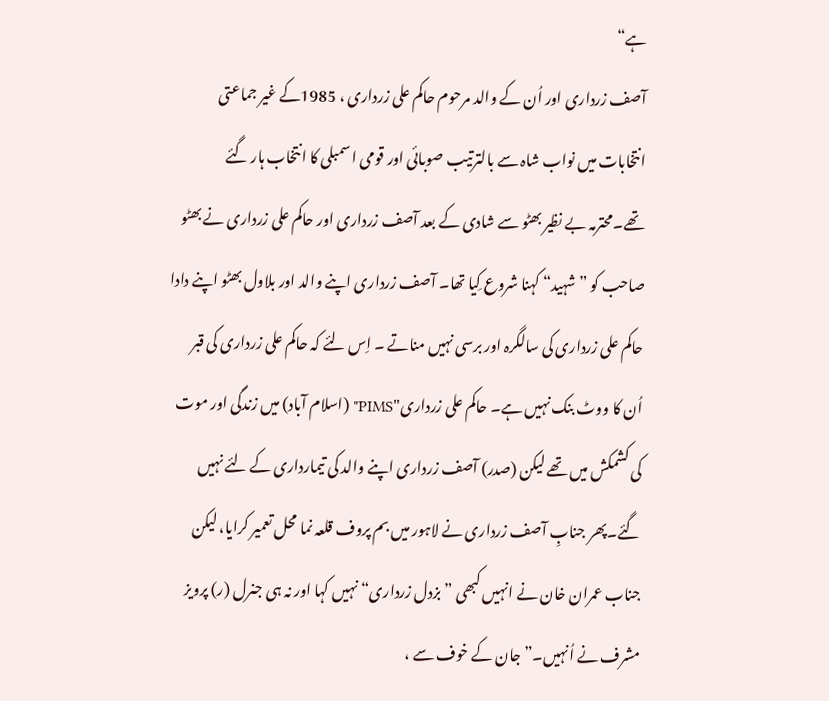ہے“
آصف زرداری اور اُن کے والد مرحوم حاکم علی زرداری ، 1985کے غیر جماعتی انتخابات میں نواب شاہ سے بالترتیب صوبائی اور قومی اسمبلی کا انتخاب ہار گئے تھے۔محترمہ بے نظیر بھٹو سے شادی کے بعد آصف زرداری اور حاکم علی زرداری نے بھٹو صاحب کو ”شہید“ کہنا شروع کِیا تھا۔ آصف زرداری اپنے والد اور بلاول بھٹو اپنے دادا حاکم علی زرداری کی سالگرہ اور برسی نہیں مناتے ۔ اِس لئے کہ حاکم علی زرداری کی قبر اُن کا ووٹ بنک نہیں ہے۔ حاکم علی زرداری"PIMS" (اسلام آباد) میں زندگی اور موت کی کشمکش میں تھے لیکن (صدر) آصف زرداری اپنے والد کی تیمارداری کے لئے نہیں گئے۔پھر جنابِ آصف زرداری نے لاہور میں بم پروف قلعہ نما محل تعمیر کرایا، لیکن جناب عمران خان نے انہیں کبھی ”بزدل زرداری“ نہیں کہا اور نہ ہی جنرل (ر) پرویز مشرف نے اُنہیں۔”جان کے خوف سے ،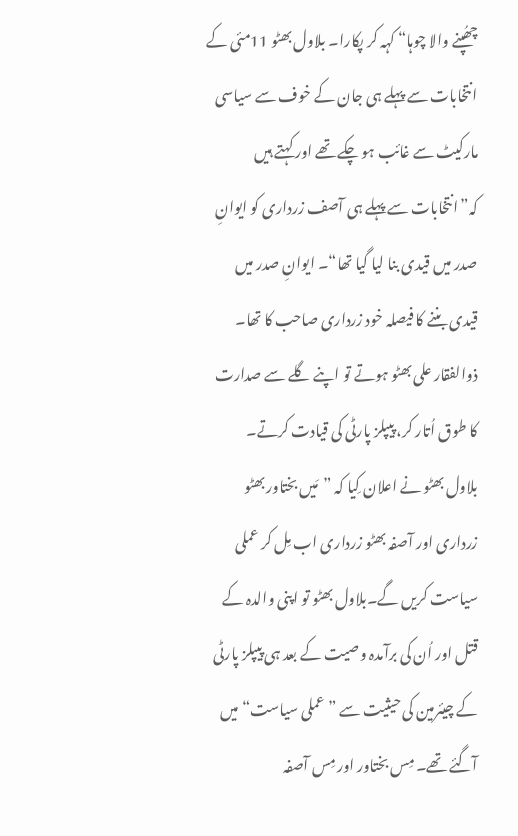چھُپنے والا چوہا“ کہہ کر پکارا۔ بلاول بھٹو 11مئی کے انتخابات سے پہلے ہی جان کے خوف سے سیاسی مارکیٹ سے غائب ہو چکے تھے اور کہتے ہیں کہ”انتخابات سے پہلے ہی آصف زرداری کو ایوانِ صدر میں قیدی بنا لیا گیا تھا“۔ ایوانِ صدر میں قیدی بننے کا فیصلہ خود زرداری صاحب کا تھا۔ ذوالفقار علی بھٹو ہوتے تو اپنے گلے سے صدارت کا طوق اُتار کر، پیپلز پارٹی کی قیادت کرتے۔
بلاول بھٹو نے اعلان کِیا کہ ”مَیں بختاور بھٹو زرداری اور آصفہ بھٹو زرداری اب مِل کر عملی سیاست کریں گے۔بلاول بھٹو تو اپنی والدہ کے قتل اور اُن کی برآمدہ وصیت کے بعد ہی پیپلز پارٹی کے چیئرمین کی حیثیت سے ”عملی سیاست“ میں آگئے تھے۔ مِس بختاور اور مِس آصفہ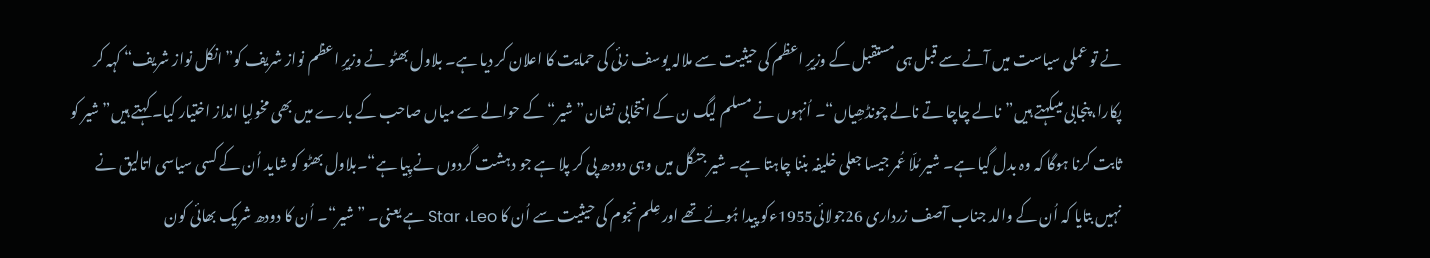نے تو عملی سیاست میں آنے سے قبل ہی مستقبل کے وزیرِ اعظم کی حیثیت سے ملالہ یوسف زئی کی حمایت کا اعلان کر دیا ہے۔ بلاول بھٹو نے وزیرِ اعظم نواز شریف کو”انکل نواز شریف“ کہہ کر پکارا، پنجابی میںکہتے ہیں”نالے چاچا تے نالے چونڈھِیاں“۔ اُنہوں نے مسلم لیگ ن کے انتخابی نشان”شیر“ کے حوالے سے میاں صاحب کے بارے میں بھی مخولِیا انداز اختیار کیا۔ کہتے ہیں”شیر کو ثابت کرنا ہوگا کہ وہ بدل گیا ہے۔ شیر مُلّا عُمر جیسا جعلی خلیفہ بننا چاہتا ہے۔ شیر جنگل میں وہی دودھ پی کر پلا ہے جو دہشت گردوں نے پِیا ہے“۔بلاول بھٹو کو شاید اُن کے کسی سیاسی اتالیق نے نہیں بتایا کہ اُن کے والد جناب آصف زرداری 26جولائی1955ءکو پیدا ہُوئے تھے اور عِلم نجوم کی حیثیت سے اُن کا Star ،Leo ہے یعنی۔ ”شیر“۔ اُن کا دودھ شریک بھائی کون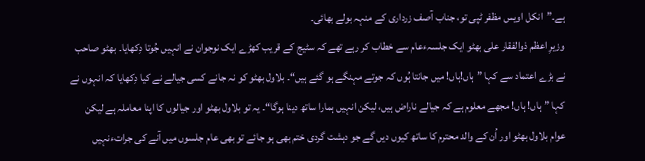ہے۔”انکل اویس مظفر ٹپی تو، جناب آصف زرداری کے منہہ بولے بھائی۔
وزیرِ اعظم ذوالفقار علی بھٹو ایک جلسہءعام سے خطاب کر رہے تھے کہ سٹیج کے قریب کھڑے ایک نوجوان نے انہیں جُوتا دِکھایا۔ بھٹو صاحب نے بڑے اعتماد سے کہا ”ہاں!ہاں! میں جانتا ہُوں کہ جوتے مہنگے ہو گئے ہیں“۔ بلاول بھٹو کو نہ جانے کسی جیالے نے کیا دِکھایا کہ انہوں نے کہا ”ہاں! ہاں! مجھے معلوم ہے کہ جیالے ناراض ہیں، لیکن انہیں ہمارا ساتھ دینا ہوگا“۔ یہ تو بلاول بھٹو اور جیالوں کا اپنا معاملہ ہے لیکن عوام بلاول بھٹو اور اُن کے والد محترم کا ساتھ کیوں دیں گے جو دہشت گردی ختم بھی ہو جائے تو بھی عام جلسوں میں آنے کی جراتءنہیں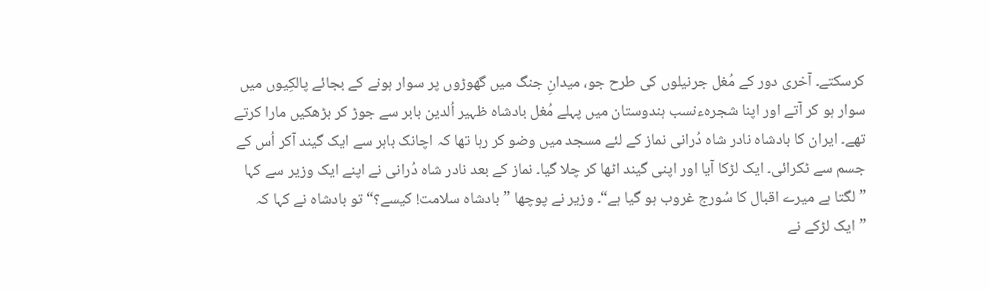کرسکتے۔ آخری دور کے مُغل جرنیلوں کی طرح جو، میدانِ جنگ میں گھوڑوں پر سوار ہونے کے بجائے پالکِیوں میں سوار ہو کر آتے اور اپنا شجرہءنسب ہندوستان میں پہلے مُغل بادشاہ ظہیر اُلدین بابر سے جوڑ کر بڑھکیں مارا کرتے تھے۔ ایران کا بادشاہ نادر شاہ دُرانی نماز کے لئے مسجد میں وضو کر رہا تھا کہ اچانک باہر سے ایک گیند آکر اُس کے جسم سے ٹکرائی۔ ایک لڑکا آیا اور اپنی گیند اٹھا کر چلا گیا۔ نماز کے بعد نادر شاہ دُرانی نے اپنے ایک وزیر سے کہا ”لگتا ہے میرے اقبال کا سُورج غروب ہو گیا ہے“۔ وزیر نے پوچھا ”بادشاہ سلامت! کیسے؟“ تو بادشاہ نے کہا کہ ”ایک لڑکے نے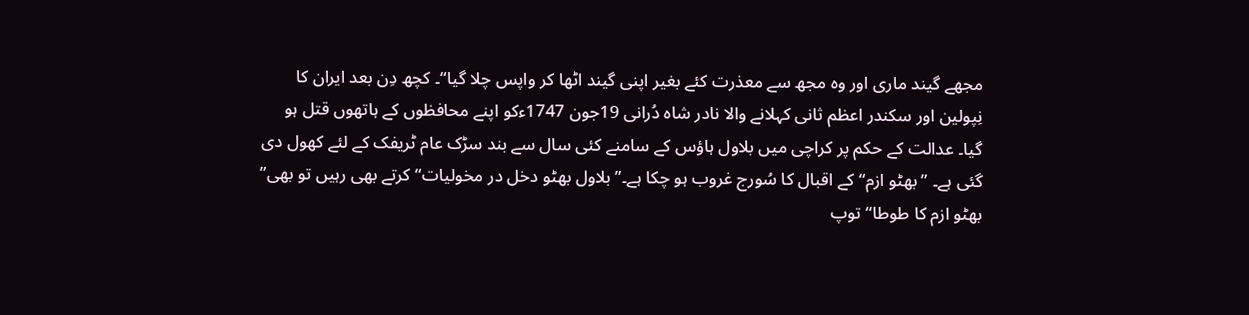مجھے گیند ماری اور وہ مجھ سے معذرت کئے بغیر اپنی گیند اٹھا کر واپس چلا گیا“۔ کچھ دِن بعد ایران کا نِپولین اور سکندر اعظم ثانی کہلانے والا نادر شاہ دُرانی 19جون 1747ءکو اپنے محافظوں کے ہاتھوں قتل ہو گیا۔ عدالت کے حکم پر کراچی میں بلاول ہاؤس کے سامنے کئی سال سے بند سڑک عام ٹریفک کے لئے کھول دی گئی ہے۔ ”بھٹو ازم“ کے اقبال کا سُورج غروب ہو چکا ہے۔”بلاول بھٹو دخل در مخولیات“ کرتے بھی رہیں تو بھی” بھٹو ازم کا طوطا“ توپ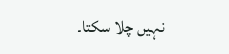نہیں چلا سکتا۔